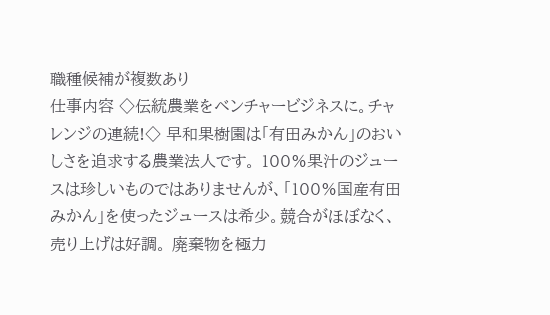職種候補が複数あり
仕事内容 ◇伝統農業をベンチャービジネスに。チャレンジの連続!◇ 早和果樹園は「有田みかん」のおいしさを追求する農業法人です。 100%果汁のジュースは珍しいものではありませんが、「100%国産有田みかん」を使ったジュースは希少。競合がほぼなく、売り上げは好調。 廃棄物を極力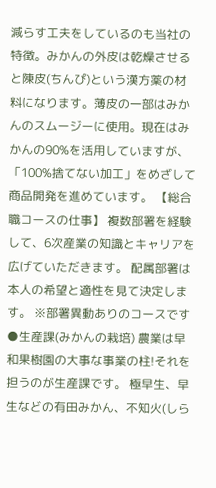減らす工夫をしているのも当社の特徴。みかんの外皮は乾燥させると陳皮(ちんぴ)という漢方薬の材料になります。薄皮の一部はみかんのスムージーに使用。現在はみかんの90%を活用していますが、「100%捨てない加工」をめざして商品開発を進めています。 【総合職コースの仕事】 複数部署を経験して、6次産業の知識とキャリアを広げていただきます。 配属部署は本人の希望と適性を見て決定します。 ※部署異動ありのコースです ●生産課(みかんの栽培) 農業は早和果樹園の大事な事業の柱!それを担うのが生産課です。 極早生、早生などの有田みかん、不知火(しら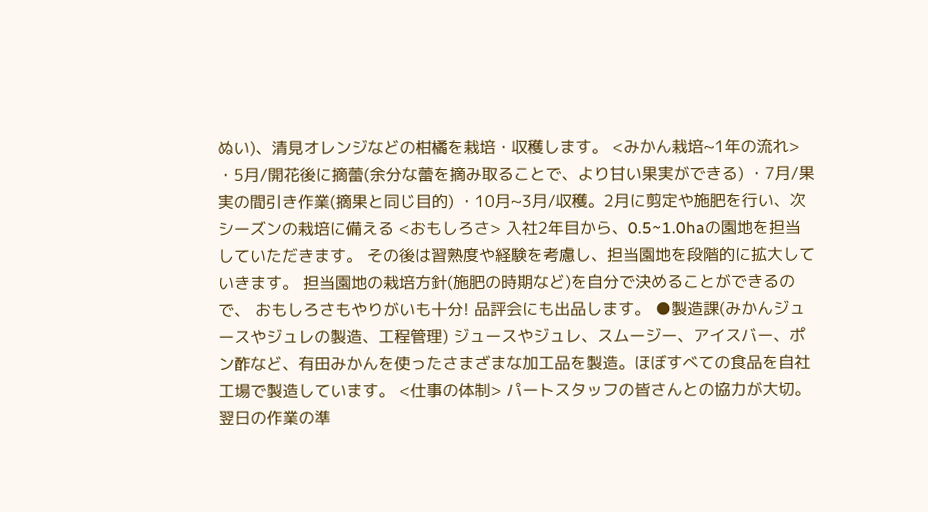ぬい)、清見オレンジなどの柑橘を栽培・収穫します。 <みかん栽培~1年の流れ> ・5月/開花後に摘蕾(余分な蕾を摘み取ることで、より甘い果実ができる) ・7月/果実の間引き作業(摘果と同じ目的) ・10月~3月/収穫。2月に剪定や施肥を行い、次シーズンの栽培に備える <おもしろさ> 入社2年目から、0.5~1.0haの園地を担当していただきます。 その後は習熟度や経験を考慮し、担当園地を段階的に拡大していきます。 担当園地の栽培方針(施肥の時期など)を自分で決めることができるので、 おもしろさもやりがいも十分! 品評会にも出品します。 ●製造課(みかんジュースやジュレの製造、工程管理) ジュースやジュレ、スムージー、アイスバー、ポン酢など、有田みかんを使ったさまざまな加工品を製造。ほぼすべての食品を自社工場で製造しています。 <仕事の体制> パートスタッフの皆さんとの協力が大切。翌日の作業の準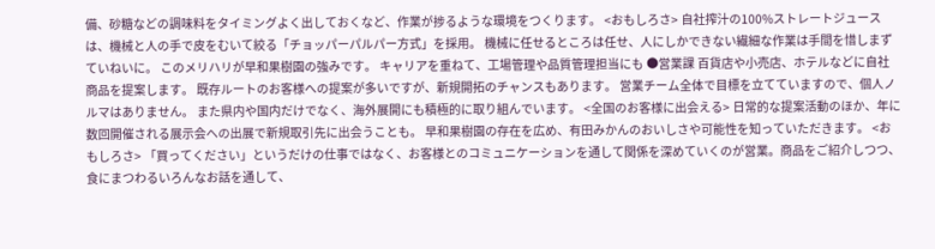備、砂糖などの調味料をタイミングよく出しておくなど、作業が捗るような環境をつくります。 <おもしろさ> 自社搾汁の100%ストレートジュースは、機械と人の手で皮をむいて絞る「チョッパーパルパー方式」を採用。 機械に任せるところは任せ、人にしかできない繊細な作業は手間を惜しまずていねいに。 このメリハリが早和果樹園の強みです。 キャリアを重ねて、工場管理や品質管理担当にも ●営業課 百貨店や小売店、ホテルなどに自社商品を提案します。 既存ルートのお客様への提案が多いですが、新規開拓のチャンスもあります。 営業チーム全体で目標を立てていますので、個人ノルマはありません。 また県内や国内だけでなく、海外展開にも積極的に取り組んでいます。 <全国のお客様に出会える> 日常的な提案活動のほか、年に数回開催される展示会への出展で新規取引先に出会うことも。 早和果樹園の存在を広め、有田みかんのおいしさや可能性を知っていただきます。 <おもしろさ> 「買ってください」というだけの仕事ではなく、お客様とのコミュニケーションを通して関係を深めていくのが営業。商品をご紹介しつつ、食にまつわるいろんなお話を通して、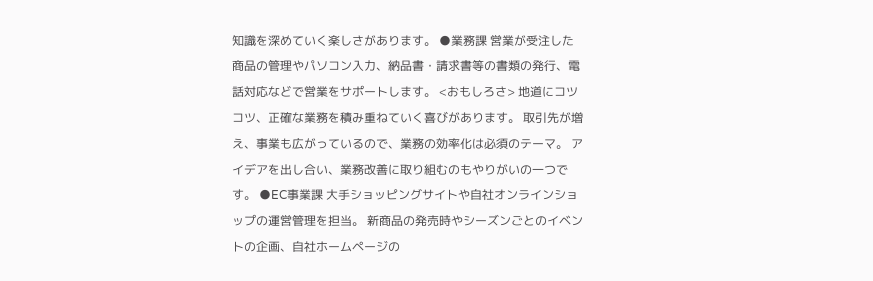知識を深めていく楽しさがあります。 ●業務課 営業が受注した商品の管理やパソコン入力、納品書・請求書等の書類の発行、電話対応などで営業をサポートします。 <おもしろさ> 地道にコツコツ、正確な業務を積み重ねていく喜びがあります。 取引先が増え、事業も広がっているので、業務の効率化は必須のテーマ。 アイデアを出し合い、業務改善に取り組むのもやりがいの一つです。 ●EC事業課 大手ショッピングサイトや自社オンラインショップの運営管理を担当。 新商品の発売時やシーズンごとのイベントの企画、自社ホームページの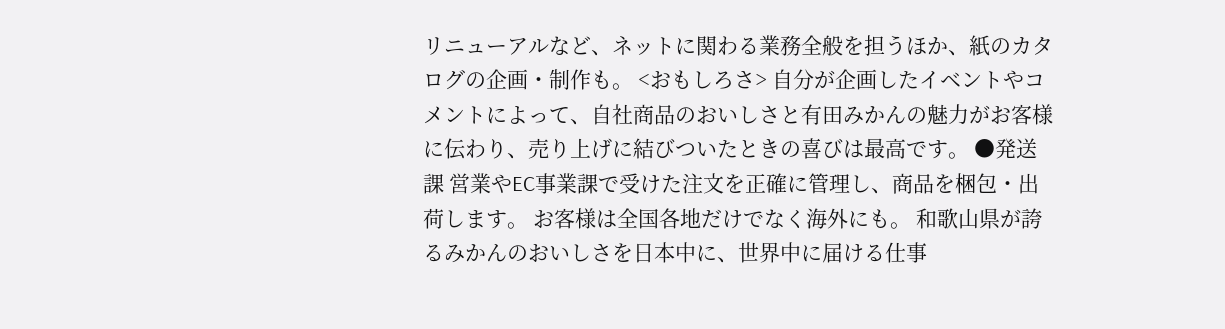リニューアルなど、ネットに関わる業務全般を担うほか、紙のカタログの企画・制作も。 <おもしろさ> 自分が企画したイベントやコメントによって、自社商品のおいしさと有田みかんの魅力がお客様に伝わり、売り上げに結びついたときの喜びは最高です。 ●発送課 営業やEC事業課で受けた注文を正確に管理し、商品を梱包・出荷します。 お客様は全国各地だけでなく海外にも。 和歌山県が誇るみかんのおいしさを日本中に、世界中に届ける仕事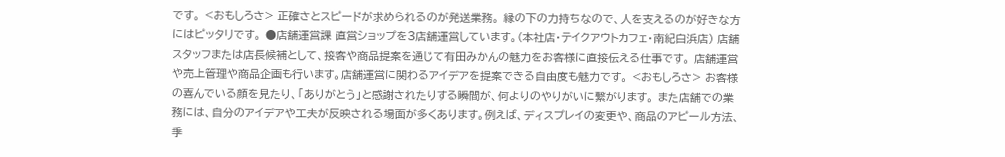です。 <おもしろさ> 正確さとスピードが求められるのが発送業務。 縁の下の力持ちなので、人を支えるのが好きな方にはピッタリです。 ●店舗運営課 直営ショップを3店舗運営しています。(本社店・テイクアウトカフェ・南紀白浜店) 店舗スタッフまたは店長候補として、接客や商品提案を通じて有田みかんの魅力をお客様に直接伝える仕事です。 店舗運営や売上管理や商品企画も行います。店舗運営に関わるアイデアを提案できる自由度も魅力です。 <おもしろさ> お客様の喜んでいる顔を見たり、「ありがとう」と感謝されたりする瞬間が、何よりのやりがいに繋がります。 また店舗での業務には、自分のアイデアや工夫が反映される場面が多くあります。例えば、ディスプレイの変更や、商品のアピール方法、季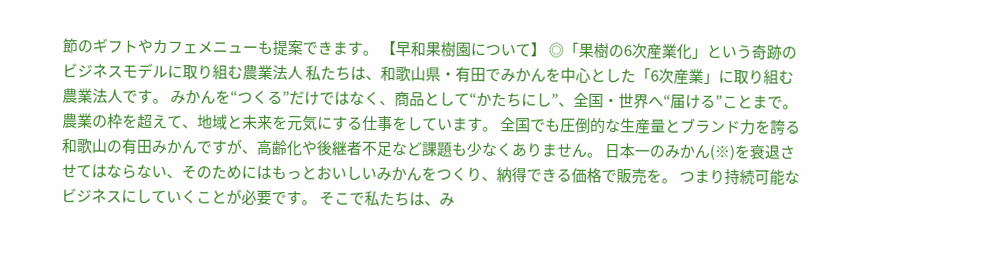節のギフトやカフェメニューも提案できます。 【早和果樹園について】 ◎「果樹の6次産業化」という奇跡のビジネスモデルに取り組む農業法人 私たちは、和歌山県・有田でみかんを中心とした「6次産業」に取り組む農業法人です。 みかんを“つくる”だけではなく、商品として“かたちにし”、全国・世界へ“届ける”ことまで。 農業の枠を超えて、地域と未来を元気にする仕事をしています。 全国でも圧倒的な生産量とブランド力を誇る和歌山の有田みかんですが、高齢化や後継者不足など課題も少なくありません。 日本一のみかん(※)を衰退させてはならない、そのためにはもっとおいしいみかんをつくり、納得できる価格で販売を。 つまり持続可能なビジネスにしていくことが必要です。 そこで私たちは、み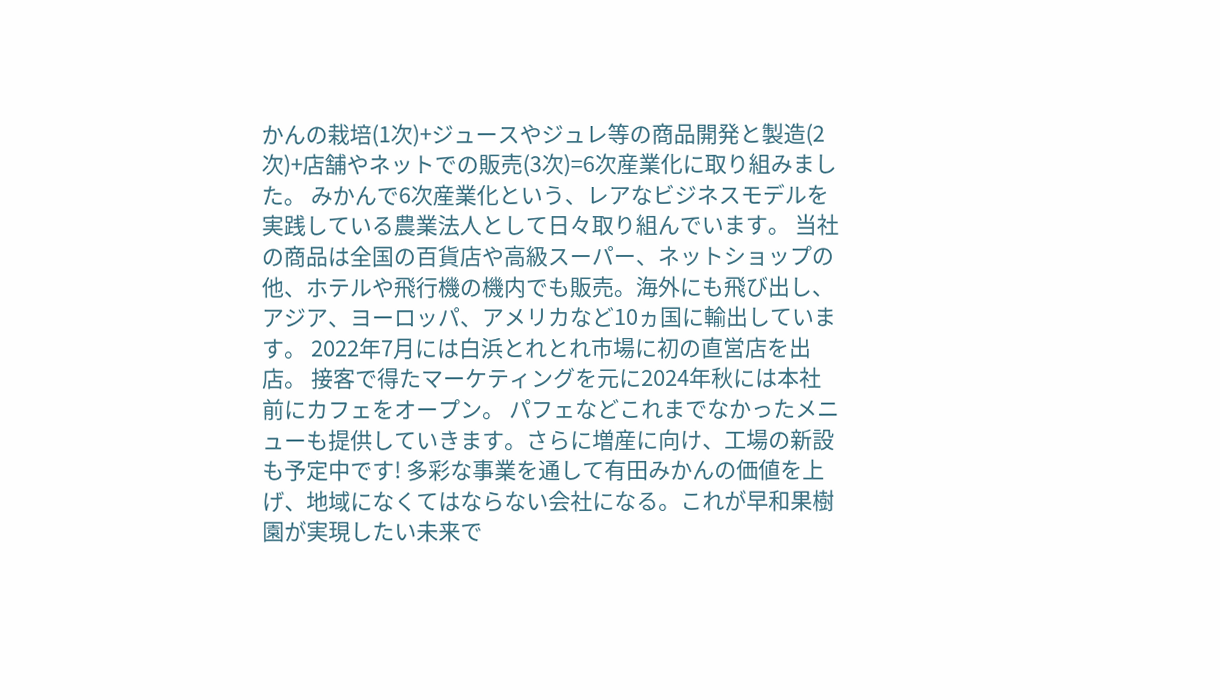かんの栽培(1次)+ジュースやジュレ等の商品開発と製造(2次)+店舗やネットでの販売(3次)=6次産業化に取り組みました。 みかんで6次産業化という、レアなビジネスモデルを実践している農業法人として日々取り組んでいます。 当社の商品は全国の百貨店や高級スーパー、ネットショップの他、ホテルや飛行機の機内でも販売。海外にも飛び出し、アジア、ヨーロッパ、アメリカなど10ヵ国に輸出しています。 2022年7月には白浜とれとれ市場に初の直営店を出店。 接客で得たマーケティングを元に2024年秋には本社前にカフェをオープン。 パフェなどこれまでなかったメニューも提供していきます。さらに増産に向け、工場の新設も予定中です! 多彩な事業を通して有田みかんの価値を上げ、地域になくてはならない会社になる。これが早和果樹園が実現したい未来で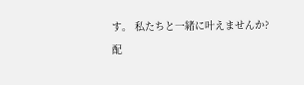す。 私たちと一緒に叶えませんか?
配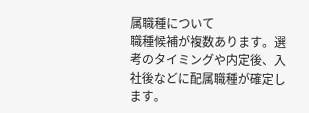属職種について
職種候補が複数あります。選考のタイミングや内定後、入社後などに配属職種が確定します。